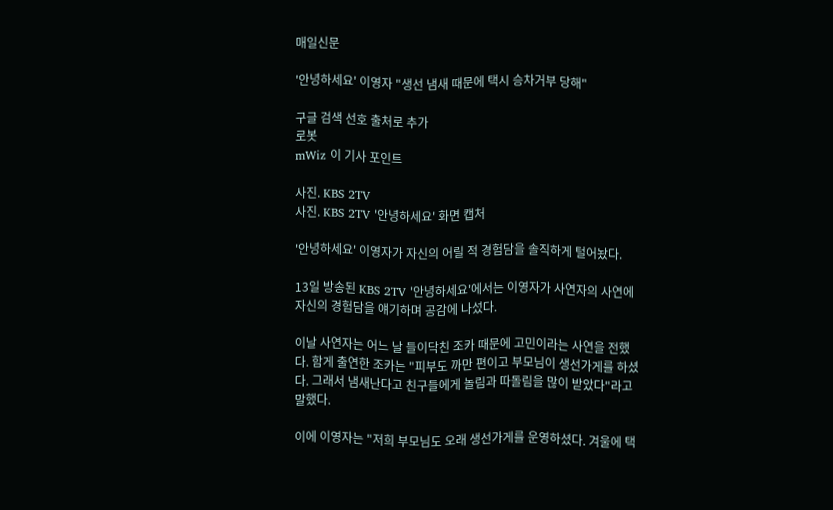매일신문

'안녕하세요' 이영자 "생선 냄새 때문에 택시 승차거부 당해"

구글 검색 선호 출처로 추가
로봇
mWiz 이 기사 포인트

사진. KBS 2TV
사진. KBS 2TV '안녕하세요' 화면 캡처

'안녕하세요' 이영자가 자신의 어릴 적 경험담을 솔직하게 털어놨다.

13일 방송된 KBS 2TV '안녕하세요'에서는 이영자가 사연자의 사연에 자신의 경험담을 얘기하며 공감에 나섰다.

이날 사연자는 어느 날 들이닥친 조카 때문에 고민이라는 사연을 전했다. 함게 출연한 조카는 "피부도 까만 편이고 부모님이 생선가게를 하셨다. 그래서 냄새난다고 친구들에게 놀림과 따돌림을 많이 받았다"라고 말했다.

이에 이영자는 "저희 부모님도 오래 생선가게를 운영하셨다. 겨울에 택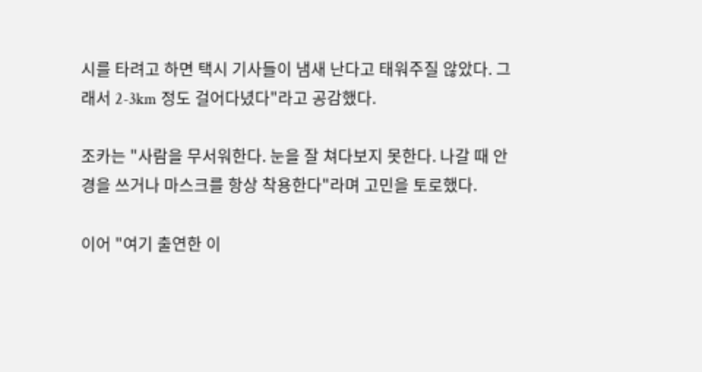시를 타려고 하면 택시 기사들이 냄새 난다고 태워주질 않았다. 그래서 2-3km 정도 걸어다녔다"라고 공감했다.

조카는 "사람을 무서워한다. 눈을 잘 쳐다보지 못한다. 나갈 때 안경을 쓰거나 마스크를 항상 착용한다"라며 고민을 토로했다.

이어 "여기 출연한 이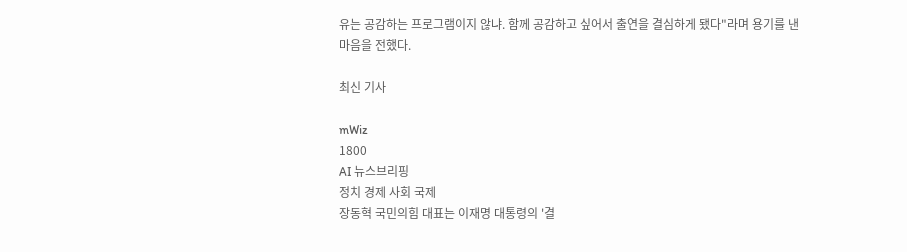유는 공감하는 프로그램이지 않냐. 함께 공감하고 싶어서 출연을 결심하게 됐다"라며 용기를 낸 마음을 전했다.

최신 기사

mWiz
1800
AI 뉴스브리핑
정치 경제 사회 국제
장동혁 국민의힘 대표는 이재명 대통령의 '결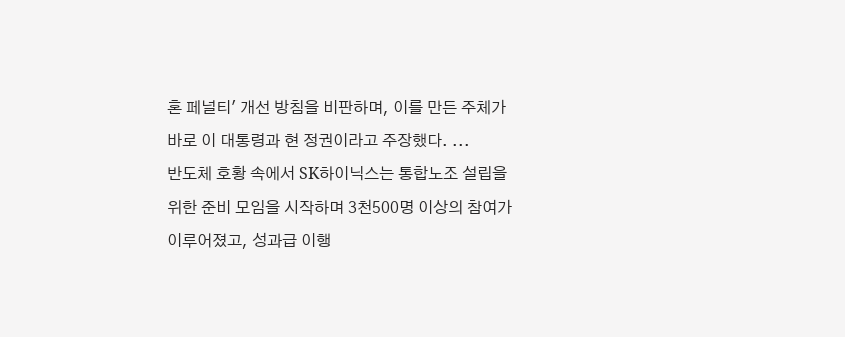혼 페널티' 개선 방침을 비판하며, 이를 만든 주체가 바로 이 대통령과 현 정권이라고 주장했다. ...
반도체 호황 속에서 SK하이닉스는 통합노조 설립을 위한 준비 모임을 시작하며 3천500명 이상의 참여가 이루어졌고, 성과급 이행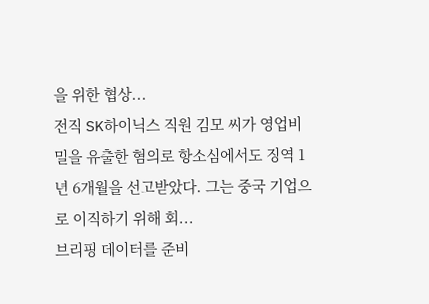을 위한 협상...
전직 SK하이닉스 직원 김모 씨가 영업비밀을 유출한 혐의로 항소심에서도 징역 1년 6개월을 선고받았다. 그는 중국 기업으로 이직하기 위해 회...
브리핑 데이터를 준비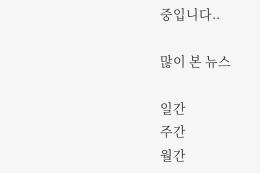중입니다..

많이 본 뉴스

일간
주간
월간